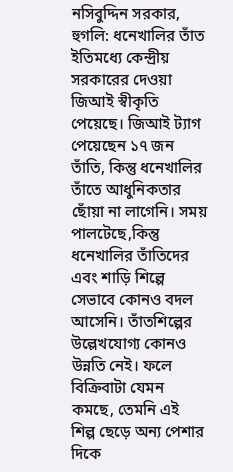নসিবুদ্দিন সরকার, হুগলি: ধনেখালির তাঁত ইতিমধ্যে কেন্দ্রীয় সরকারের দেওয়া জিআই স্বীকৃতি পেয়েছে। জিআই ট্যাগ পেয়েছেন ১৭ জন তাঁতি, কিন্তু ধনেখালির তাঁতে আধুনিকতার ছোঁয়া না লাগেনি। সময় পালটেছে,কিন্তু ধনেখালির তাঁতিদের এবং শাড়ি শিল্পে সেভাবে কোনও বদল আসেনি। তাঁতশিল্পের উল্লেখযোগ্য কোনও উন্নতি নেই। ফলে বিক্রিবাটা যেমন কমছে, তেমনি এই শিল্প ছেড়ে অন্য পেশার দিকে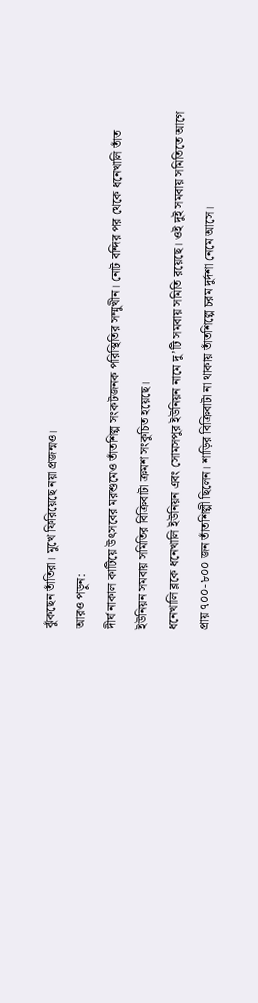ঝুঁকছেন তাঁতিরা। মুখে ফিরিয়েছে নয়া প্রজন্মও।
আরও পড়ুন:
দীর্ঘ নাকাল কাটিয়ে উৎসবের মরশুমেও তাঁতশিল্প সংকটজনক পরিস্থিতির সম্মুখীন। নোট বন্দির পর থেকে ধনেখালি তাঁত ইউনিয়ন সমবায় সমিতির বিক্রিবাটা ক্রমশ সংকুচিত হয়েছে।
ধনেখালি ব্লকে ধনেখালি ইউনিয়ন এবং সোমসপুর ইউনিয়ন নামে দু’টি সমবায় সমিতি রয়েছে। ওই দুই সমবায় সমিতিতে আগে প্রায় ৭০০-৮০০ জন তাঁতশিল্পী ছিলেন। শাড়ির বিক্রিবাটা না থাকায় তাঁতশিল্পে চরম দুর্দশা নেমে আসে।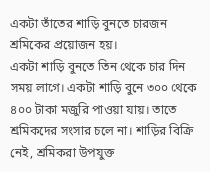একটা তাঁতের শাড়ি বুনতে চারজন শ্রমিকের প্রয়োজন হয়।
একটা শাড়ি বুনতে তিন থেকে চার দিন সময় লাগে। একটা শাড়ি বুনে ৩০০ থেকে ৪০০ টাকা মজুরি পাওয়া যায়। তাতে শ্রমিকদের সংসার চলে না। শাড়ির বিক্রি নেই, শ্রমিকরা উপযুক্ত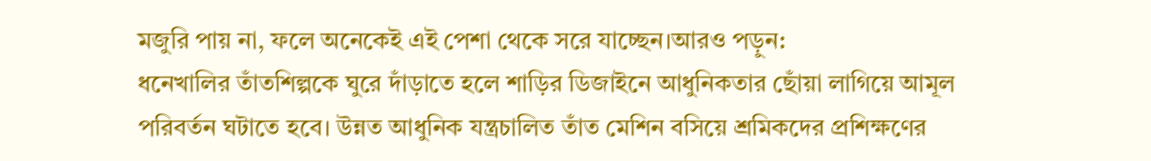মজুরি পায় না, ফলে অনেকেই এই পেশা থেকে সরে যাচ্ছেন।আরও পড়ুন:
ধনেখালির তাঁতশিল্পকে ঘুরে দাঁড়াতে হলে শাড়ির ডিজাইনে আধুনিকতার ছোঁয়া লাগিয়ে আমূল পরিবর্তন ঘটাতে হবে। উন্নত আধুনিক যন্ত্রচালিত তাঁত মেশিন বসিয়ে শ্রমিকদের প্রশিক্ষণের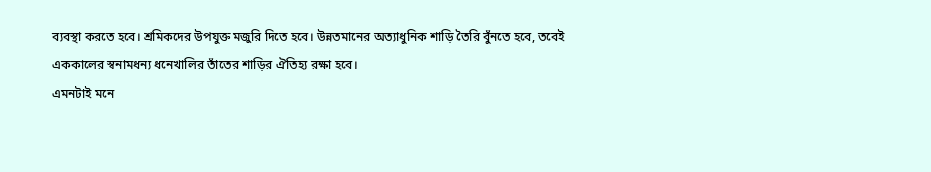ব্যবস্থা করতে হবে। শ্রমিকদের উপযুক্ত মজুরি দিতে হবে। উন্নতমানের অত্যাধুনিক শাড়ি তৈরি বুঁনতে হবে, তবেই এককালের স্বনামধন্য ধনেখালির তাঁতের শাড়ির ঐতিহ্য রক্ষা হবে।
এমনটাই মনে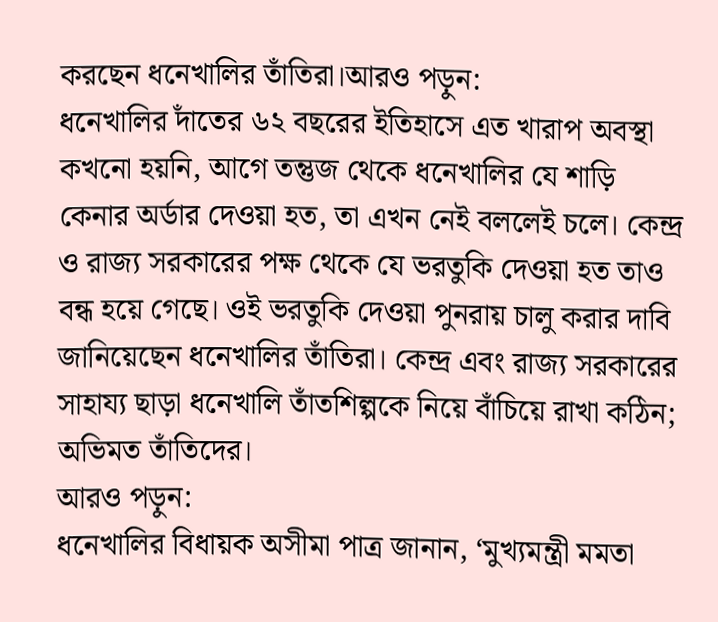করছেন ধনেখালির তাঁতিরা।আরও পড়ুন:
ধনেখালির দাঁতের ৬২ বছরের ইতিহাসে এত খারাপ অবস্থা কখনো হয়নি, আগে তন্তুজ থেকে ধনেখালির যে শাড়ি কেনার অর্ডার দেওয়া হত, তা এখন নেই বললেই চলে। কেন্দ্র ও রাজ্য সরকারের পক্ষ থেকে যে ভরতুকি দেওয়া হত তাও বন্ধ হয়ে গেছে। ওই ভরতুকি দেওয়া পুনরায় চালু করার দাবি জানিয়েছেন ধনেখালির তাঁতিরা। কেন্দ্র এবং রাজ্য সরকারের সাহায্য ছাড়া ধনেখালি তাঁতশিল্পকে নিয়ে বাঁচিয়ে রাখা কঠিন; অভিমত তাঁতিদের।
আরও পড়ুন:
ধনেখালির বিধায়ক অসীমা পাত্র জানান, ‘মুখ্যমন্ত্রী মমতা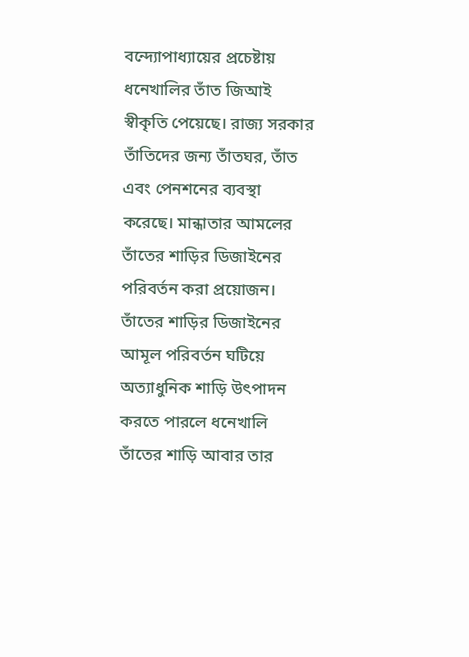বন্দ্যোপাধ্যায়ের প্রচেষ্টায় ধনেখালির তাঁত জিআই স্বীকৃতি পেয়েছে। রাজ্য সরকার তাঁতিদের জন্য তাঁতঘর, তাঁত এবং পেনশনের ব্যবস্থা করেছে। মান্ধাতার আমলের তাঁতের শাড়ির ডিজাইনের পরিবর্তন করা প্রয়োজন। তাঁতের শাড়ির ডিজাইনের আমূল পরিবর্তন ঘটিয়ে অত্যাধুনিক শাড়ি উৎপাদন করতে পারলে ধনেখালি তাঁতের শাড়ি আবার তার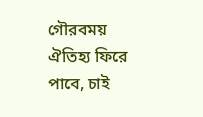গৌরবময় ঐতিহ্য ফিরে পাবে, চাই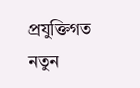প্রযুক্তিগত নতুন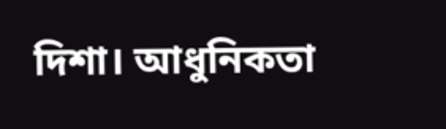দিশা। আধুনিকতা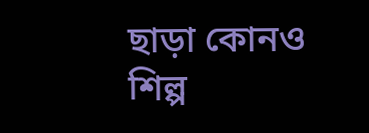ছাড়া কোনও শিল্প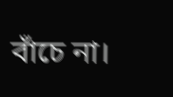বাঁচে না।